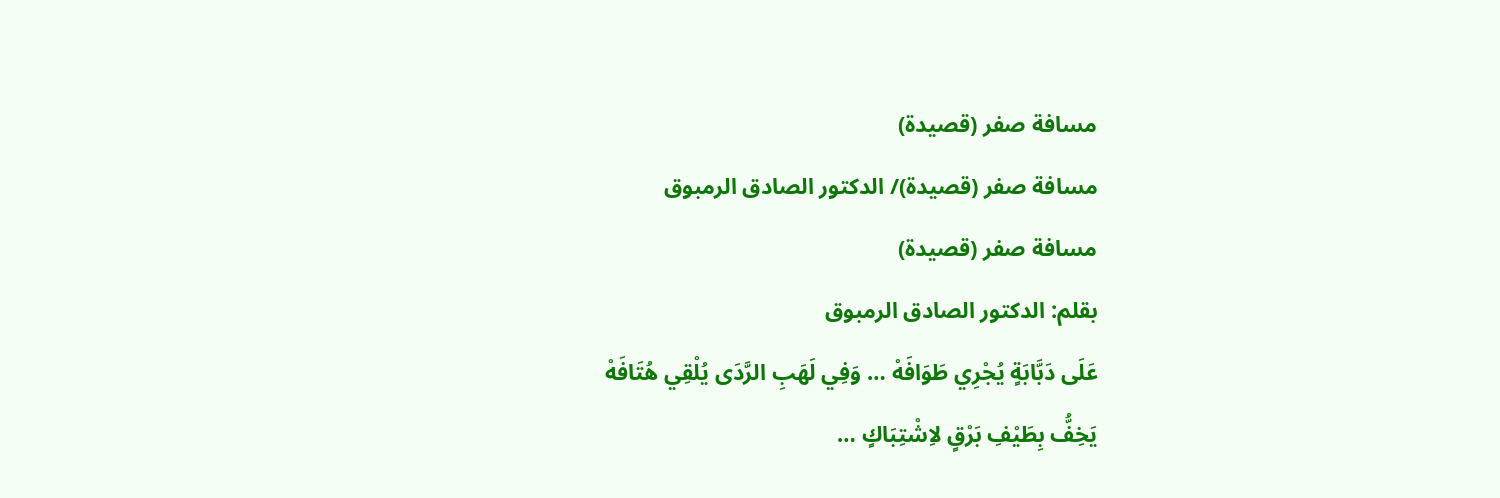مسافة صفر (قصيدة)
مسافة صفر (قصيدة)/ الدكتور الصادق الرمبوق
مسافة صفر (قصيدة)
بقلم: الدكتور الصادق الرمبوق
عَلَى دَبَّابَةٍ يُجْرِي طَوَافَهْ … وَفِي لَهَبِ الرَّدَى يُلْقِي هُتَافَهْ
يَخِفُّ بِطَيْفِ بَرْقٍ لاِشْتِبَاكٍ …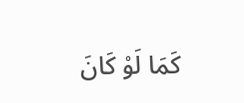كَمَا لَوْ كَانَ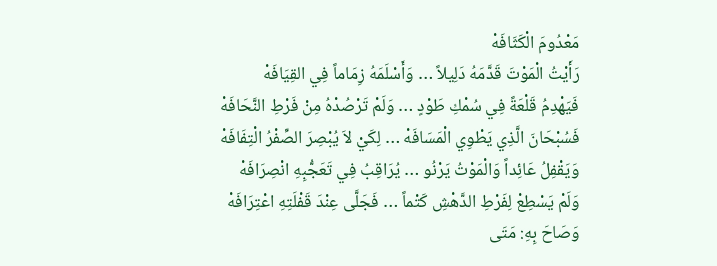مَعْدُومَ الْكَثَافَهْ
رَأَيْتُ الْمَوْتَ قَدَّمَهُ دَلِيلاً … وَأَسْلَمَهُ زِمَاماً فِي القِيَافَهْ
فَيَهْدِمُ قَلْعَةً فِي سُمْكِ طَوْدٍ … وَلَمْ تَرْصُدْهُ مِنْ فَرْطِ النَّحَافَهْ
فَسُبْحَانَ الَّذِي يَطْوِي الْمَسَافَهْ … لِكَيْ لاَ يُبْصِرَ الصِّفْرُ الْتِفَافَهْ
وَيَقْفِلُ عَائِداً وَالْمَوْتُ يَرْنُو … يُرَاقِبُ فِي تَعَجُّبِهِ انْصِرَافَهْ
وَلَمْ يَسْطِعْ لِفَرْطِ الدَّهْشِ كَتْماً … فَجَلَّى عِنْدَ قَفْلَتِهِ اعْتِرَافَهْ
وَصَاحَ بِهِ: مَتَى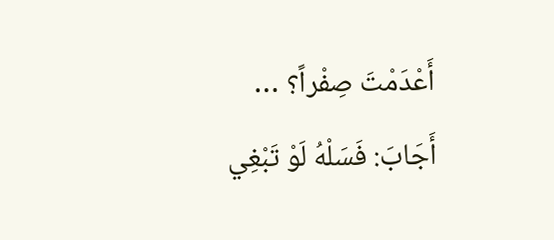أَعْدَمْتَ صِفْراً؟ … أَجَابَ: فَسَلْهُ لَوْ تَبْغِي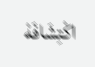اكْتِشَافَهْ